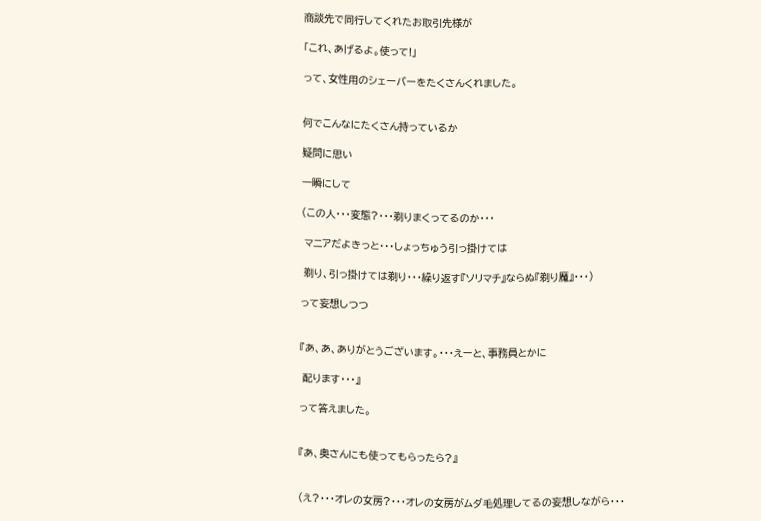商談先で同行してくれたお取引先様が

「これ、あげるよ。使って!」

って、女性用のシェーバーをたくさんくれました。


何でこんなにたくさん持っているか

疑問に思い

一瞬にして

(この人・・・変態?・・・剃りまくってるのか・・・

 マニアだよきっと・・・しょっちゅう引っ掛けては

 剃り、引っ掛けては剃り・・・繰り返す『ソリマチ』ならぬ『剃り魔』・・・)

って妄想しつつ


『あ、あ、ありがとうございます。・・・えーと、事務員とかに

 配ります・・・』

って答えました。


『あ、奥さんにも使ってもらったら?』


(え?・・・オレの女房?・・・オレの女房がムダ毛処理してるの妄想しながら・・・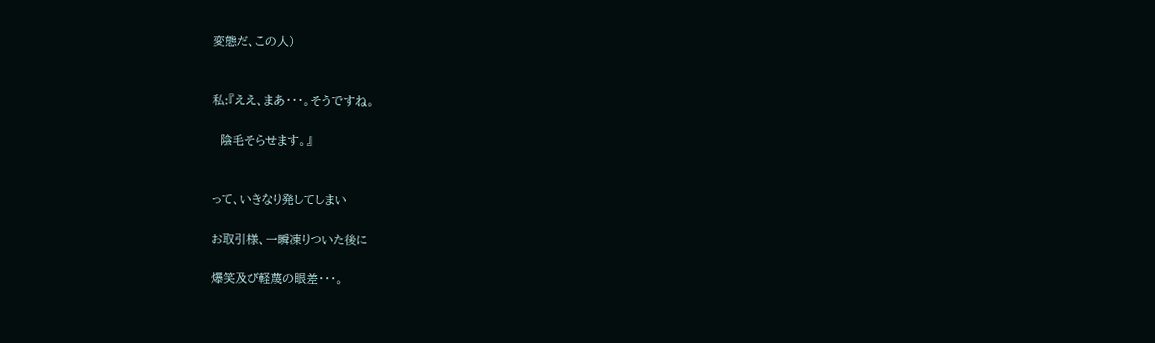変態だ、この人)


私:『ええ、まあ・・・。そうですね。

  陰毛そらせます。』


って、いきなり発してしまい

お取引様、一瞬凍りついた後に

爆笑及び軽蔑の眼差・・・。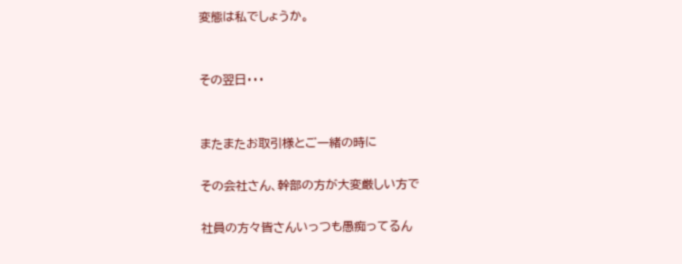変態は私でしょうか。


その翌日・・・


またまたお取引様とご一緒の時に

その会社さん、幹部の方が大変厳しい方で

社員の方々皆さんいっつも愚痴ってるん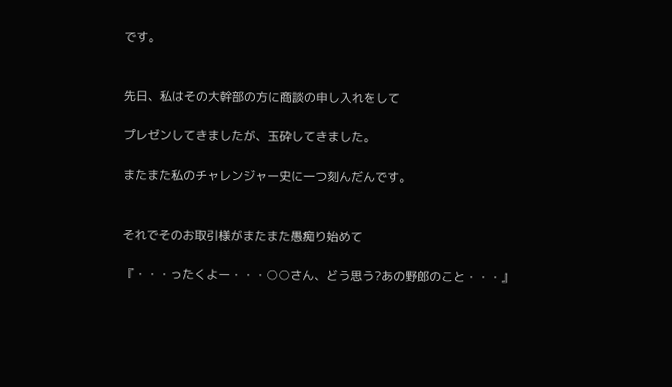です。


先日、私はその大幹部の方に商談の申し入れをして

プレゼンしてきましたが、玉砕してきました。

またまた私のチャレンジャー史に一つ刻んだんです。


それでそのお取引様がまたまた愚痴り始めて

『・・・ったくよー・・・○○さん、どう思う?あの野郎のこと・・・』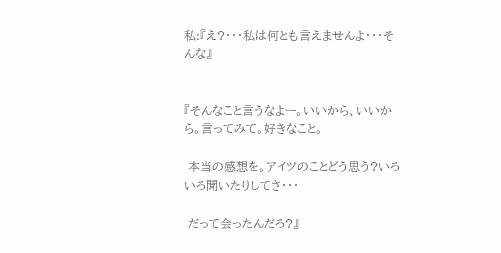私:『え?・・・私は何とも言えませんよ・・・そんな』


『そんなこと言うなよー。いいから、いいから。言ってみて。好きなこと。

 本当の感想を。アイツのことどう思う?いろいろ聞いたりしてさ・・・

 だって会ったんだろ?』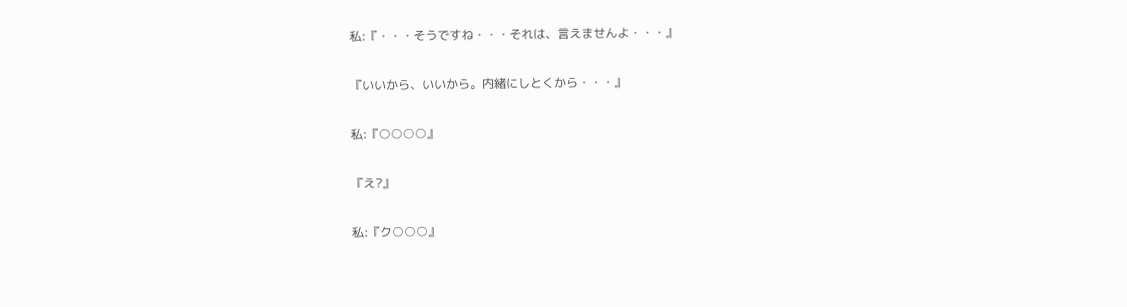私:『・・・そうですね・・・それは、言えませんよ・・・』


『いいから、いいから。内緒にしとくから・・・』


私:『○○○○』


『え?』


私:『ク○○○』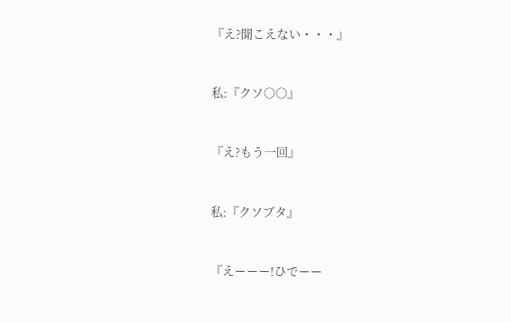『え?聞こえない・・・』


私:『クソ○○』


『え?もう一回』


私:『クソブタ』


『えーーー!ひでーー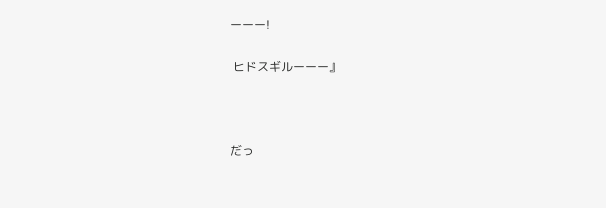ーーー!

 ヒドスギルーーー』



だっ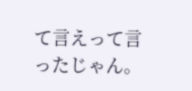て言えって言ったじゃん。